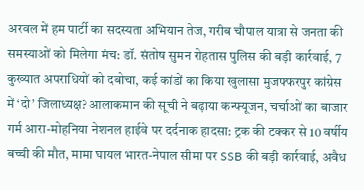अरवल में हम पार्टी का सदस्यता अभियान तेज, गरीब चौपाल यात्रा से जनता की समस्याओं को मिलेगा मंच: डॉ. संतोष सुमन रोहतास पुलिस की बड़ी कार्रवाई, 7 कुख्यात अपराधियों को दबोचा, कई कांडों का किया खुलासा मुजफ्फरपुर कांग्रेस में ‘दो’ जिलाध्यक्ष? आलाकमान की सूची ने बढ़ाया कन्फ्यूजन, चर्चाओं का बाजार गर्म आरा-मोहनिया नेशनल हाईवे पर दर्दनाक हादसा: ट्रक की टक्कर से 10 वर्षीय बच्ची की मौत, मामा घायल भारत-नेपाल सीमा पर SSB की बड़ी कार्रवाई, अवैध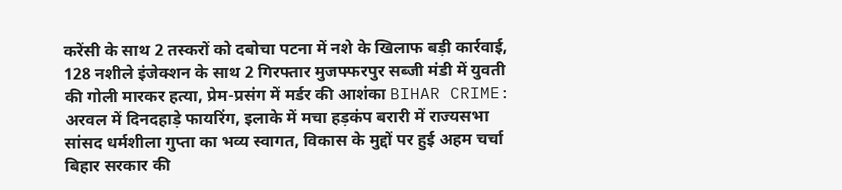करेंसी के साथ 2 तस्करों को दबोचा पटना में नशे के खिलाफ बड़ी कार्रवाई, 128 नशीले इंजेक्शन के साथ 2 गिरफ्तार मुजफ्फरपुर सब्जी मंडी में युवती की गोली मारकर हत्या, प्रेम-प्रसंग में मर्डर की आशंका BIHAR CRIME: अरवल में दिनदहाड़े फायरिंग, इलाके में मचा हड़कंप बरारी में राज्यसभा सांसद धर्मशीला गुप्ता का भव्य स्वागत, विकास के मुद्दों पर हुई अहम चर्चा बिहार सरकार की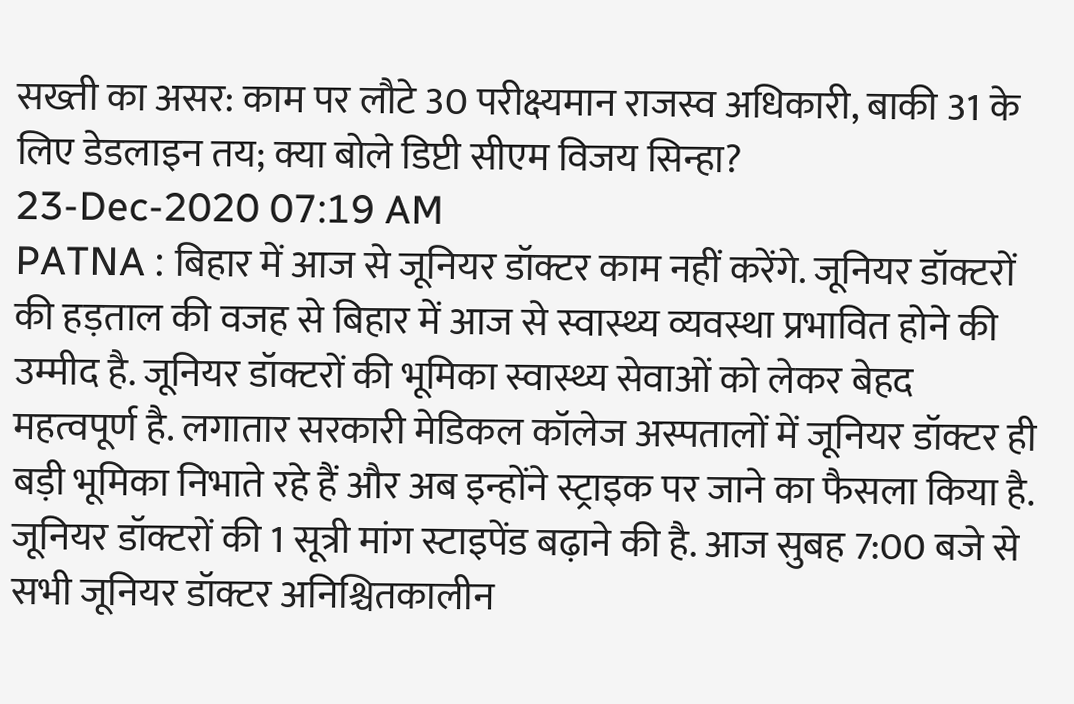सख्ती का असर: काम पर लौटे 30 परीक्ष्यमान राजस्व अधिकारी, बाकी 31 के लिए डेडलाइन तय; क्या बोले डिप्टी सीएम विजय सिन्हा?
23-Dec-2020 07:19 AM
PATNA : बिहार में आज से जूनियर डॉक्टर काम नहीं करेंगे. जूनियर डॉक्टरों की हड़ताल की वजह से बिहार में आज से स्वास्थ्य व्यवस्था प्रभावित होने की उम्मीद है. जूनियर डॉक्टरों की भूमिका स्वास्थ्य सेवाओं को लेकर बेहद महत्वपूर्ण है. लगातार सरकारी मेडिकल कॉलेज अस्पतालों में जूनियर डॉक्टर ही बड़ी भूमिका निभाते रहे हैं और अब इन्होंने स्ट्राइक पर जाने का फैसला किया है.
जूनियर डॉक्टरों की 1 सूत्री मांग स्टाइपेंड बढ़ाने की है. आज सुबह 7:00 बजे से सभी जूनियर डॉक्टर अनिश्चितकालीन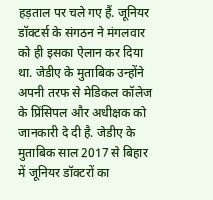हड़ताल पर चले गए हैं. जूनियर डॉक्टर्स के संगठन ने मंगलवार को ही इसका ऐलान कर दिया था. जेडीए के मुताबिक उन्होंने अपनी तरफ से मेडिकल कॉलेज के प्रिंसिपल और अधीक्षक को जानकारी दे दी है. जेडीए के मुताबिक साल 2017 से बिहार में जूनियर डॉक्टरों का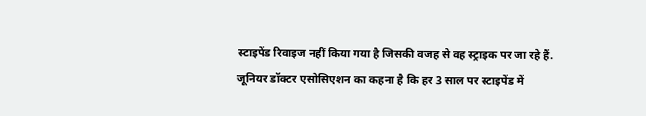स्टाइपेंड रिवाइज नहीं किया गया है जिसकी वजह से वह स्ट्राइक पर जा रहे हैं.
जूनियर डॉक्टर एसोसिएशन का कहना है कि हर 3 साल पर स्टाइपेंड में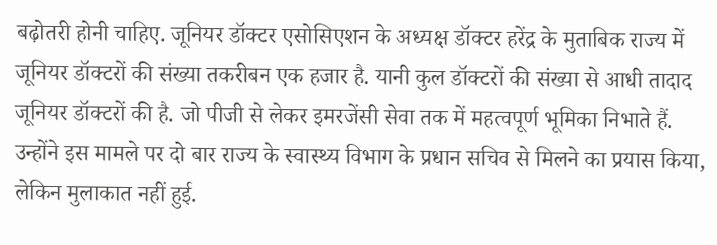बढ़ोतरी होनी चाहिए. जूनियर डॉक्टर एसोसिएशन के अध्यक्ष डॉक्टर हरेंद्र के मुताबिक राज्य में जूनियर डॉक्टरों की संख्या तकरीबन एक हजार है. यानी कुल डॉक्टरों की संख्या से आधी तादाद जूनियर डॉक्टरों की है. जो पीजी से लेकर इमरजेंसी सेवा तक में महत्वपूर्ण भूमिका निभाते हैं. उन्होंने इस मामले पर दो बार राज्य के स्वास्थ्य विभाग के प्रधान सचिव से मिलने का प्रयास किया, लेकिन मुलाकात नहीं हुई.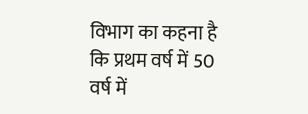विभाग का कहना है कि प्रथम वर्ष में 50 वर्ष में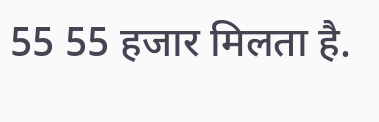55 55 हजार मिलता है.